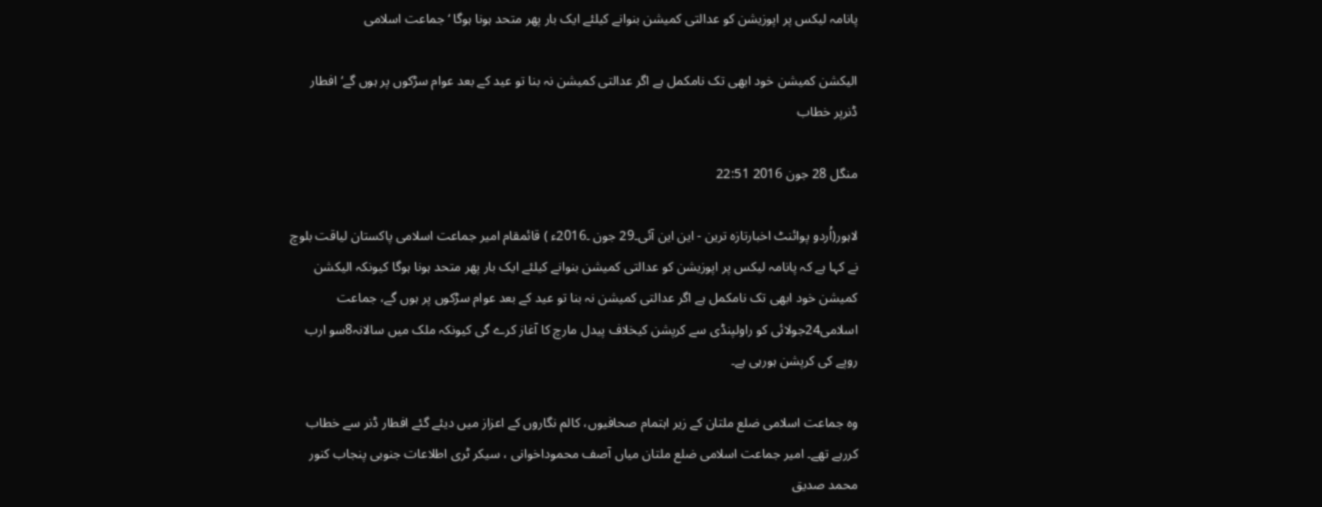پانامہ لیکس پر اپوزیشن کو عدالتی کمیشن بنوانے کیلئے ایک بار پھر متحد ہونا ہوگا ‘جماعت اسلامی

الیکشن کمیشن خود ابھی تک نامکمل ہے اگر عدالتی کمیشن نہ بنا تو عید کے بعد عوام سڑکوں پر ہوں گے‘افطار ڈنرپر خطاب

منگل 28 جون 2016 22:51

لاہور(اُردو پوائنٹ اخبارتازہ ترین - این این آئی۔29 جون ۔2016ء ) قائمقام امیر جماعت اسلامی پاکستان لیاقت بلوچ نے کہا ہے کہ پانامہ لیکس پر اپوزیشن کو عدالتی کمیشن بنوانے کیلئے ایک بار پھر متحد ہونا ہوگا کیونکہ الیکشن کمیشن خود ابھی تک نامکمل ہے اگر عدالتی کمیشن نہ بنا تو عید کے بعد عوام سڑکوں پر ہوں گے، جماعت اسلامی24جولائی کو راولپنڈی سے کرپشن کیخلاف پیدل مارچ کا آغاز کرے گی کیونکہ ملک میں سالانہ8سو ارب روپے کی کرپشن ہورہی ہے۔

وہ جماعت اسلامی ضلع ملتان کے زیر اہتمام صحافیوں، کالم نگاروں کے اعزاز میں دیئے گئے افطار ڈنر سے خطاب کررہے تھے۔ امیر جماعت اسلامی ضلع ملتان میاں آصف محموداخوانی ، سیکر ٹری اطلاعات جنوبی پنجاب کنور محمد صدیق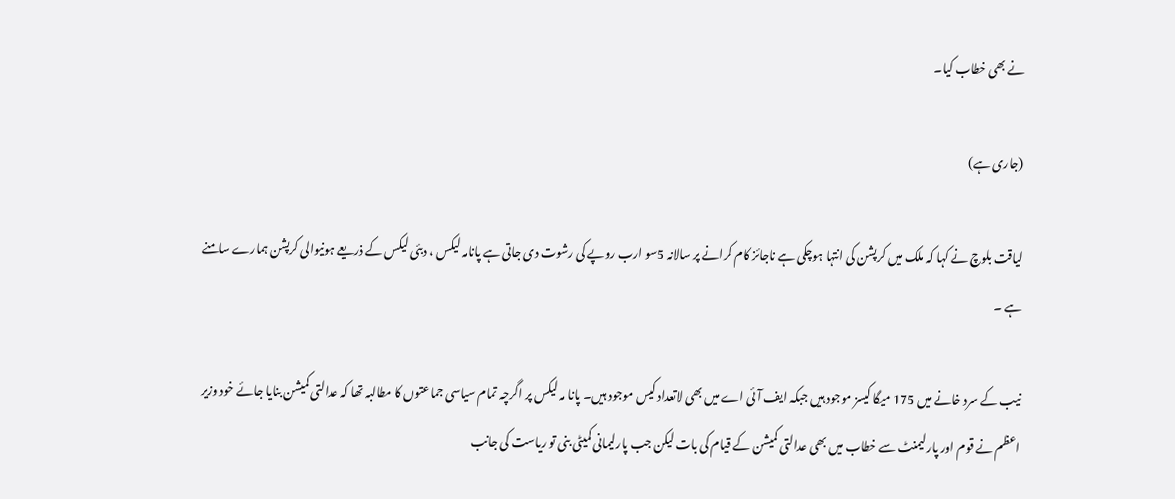نے بھی خطاب کیا۔

(جاری ہے)

لیاقت بلوچ نے کہا کہ ملک میں کرپشن کی انتہا ہوچکی ہے ناجائز کام کرانے پر سالانہ 5سو ارب روپے کی رشوت دی جاتی ہے پانامہ لیکس ، دبئی لیکس کے ذریعے ہونیوالی کرپشن ہمارے سامنے ہے ۔

نیب کے سرد خانے میں 175 میگا کیسز موجود ہیں جبکہ ایف آئی اے میں بھی لاتعداد کیس موجود ہیں۔ پانا مہ لیکس پر اگرچہ تمام سیاسی جماعتوں کا مطالبہ تھا کہ عدالتی کمیشن بنایا جائے خود وزیر اعظم نے قوم اور پارلیمنٹ سے خطاب میں بھی عدالتی کمیشن کے قیام کی بات لیکن جب پارلیمانی کمیٹی بنی تو ریاست کی جانب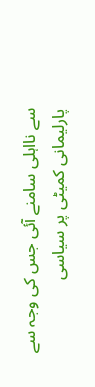سے نااہلی سامنے آئی جس کی وجہ سے پارلیمانی کمیٹی پر سیاسی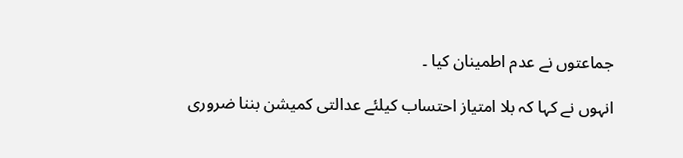جماعتوں نے عدم اطمینان کیا ۔

انہوں نے کہا کہ بلا امتیاز احتساب کیلئے عدالتی کمیشن بننا ضروری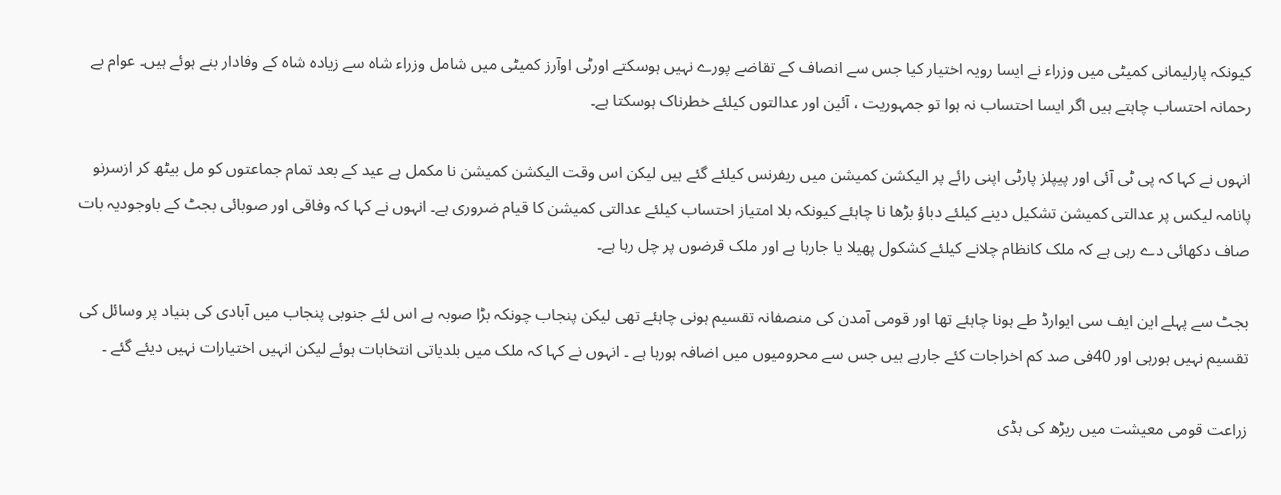کیونکہ پارلیمانی کمیٹی میں وزراء نے ایسا رویہ اختیار کیا جس سے انصاف کے تقاضے پورے نہیں ہوسکتے اورٹی اوآرز کمیٹی میں شامل وزراء شاہ سے زیادہ شاہ کے وفادار بنے ہوئے ہیں۔ عوام بے رحمانہ احتساب چاہتے ہیں اگر ایسا احتساب نہ ہوا تو جمہوریت ، آئین اور عدالتوں کیلئے خطرناک ہوسکتا ہے۔

انہوں نے کہا کہ پی ٹی آئی اور پیپلز پارٹی اپنی رائے پر الیکشن کمیشن میں ریفرنس کیلئے گئے ہیں لیکن اس وقت الیکشن کمیشن نا مکمل ہے عید کے بعد تمام جماعتوں کو مل بیٹھ کر ازسرنو پانامہ لیکس پر عدالتی کمیشن تشکیل دینے کیلئے دباؤ بڑھا نا چاہئے کیونکہ بلا امتیاز احتساب کیلئے عدالتی کمیشن کا قیام ضروری ہے۔ انہوں نے کہا کہ وفاقی اور صوبائی بجٹ کے باوجودیہ بات صاف دکھائی دے رہی ہے کہ ملک کانظام چلانے کیلئے کشکول پھیلا یا جارہا ہے اور ملک قرضوں پر چل رہا ہے۔

بجٹ سے پہلے این ایف سی ایوارڈ طے ہونا چاہئے تھا اور قومی آمدن کی منصفانہ تقسیم ہونی چاہئے تھی لیکن پنجاب چونکہ بڑا صوبہ ہے اس لئے جنوبی پنجاب میں آبادی کی بنیاد پر وسائل کی تقسیم نہیں ہورہی اور 40فی صد کم اخراجات کئے جارہے ہیں جس سے محرومیوں میں اضافہ ہورہا ہے ۔ انہوں نے کہا کہ ملک میں بلدیاتی انتخابات ہوئے لیکن انہیں اختیارات نہیں دیئے گئے ۔

زراعت قومی معیشت میں ریڑھ کی ہڈی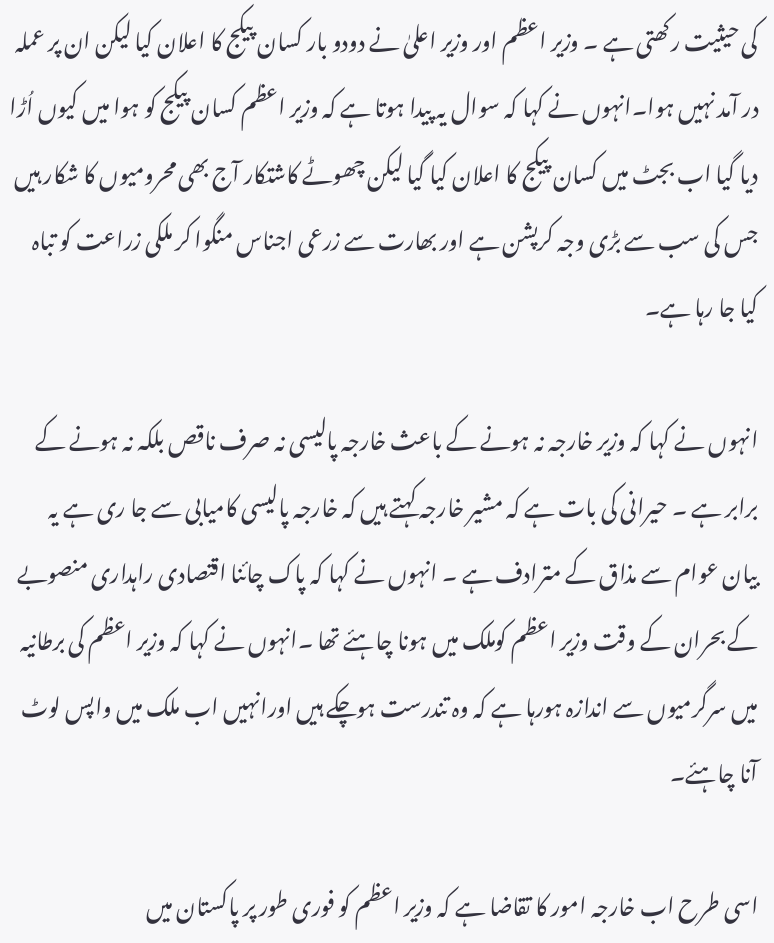کی حیثیت رکھتی ہے ۔ وزیر اعظم اور وزیر اعلیٰ نے دودو بار کسان پیکج کا اعلان کیا لیکن ان پر عملہ در آمد نہیں ہوا۔انہوں نے کہا کہ سوال یہ پیدا ہوتا ہے کہ وزیر اعظم کسان پیکج کو ہوا میں کیوں اُڑا دیا گیا اب بجٹ میں کسان پیکج کا اعلان کیا گیا لیکن چھوٹے کاشتکار آج بھی محرومیوں کا شکار ہیں جس کی سب سے بڑی وجہ کرپشن ہے اور بھارت سے زرعی اجناس منگوا کر ملکی زراعت کو تباہ کیا جا رہا ہے۔

انہوں نے کہا کہ وزیر خارجہ نہ ہونے کے باعث خارجہ پالیسی نہ صرف ناقص بلکہ نہ ہونے کے برابر ہے ۔ حیرانی کی بات ہے کہ مشیر خارجہ کہتے ہیں کہ خارجہ پالیسی کامیابی سے جا ری ہے یہ بیان عوام سے مذاق کے مترادف ہے ۔ انہوں نے کہا کہ پاک چائنا اقتصادی راہداری منصوبے کے بحران کے وقت وزیر اعظم کوملک میں ہونا چاہئے تھا ۔انہوں نے کہا کہ وزیر اعظم کی برطانیہ میں سرگرمیوں سے اندازہ ہورہا ہے کہ وہ تندرست ہوچکے ہیں اورانہیں اب ملک میں واپس لوٹ آنا چاہئے۔

اسی طرح اب خارجہ امور کا تقاضا ہے کہ وزیر اعظم کو فوری طور پر پاکستان میں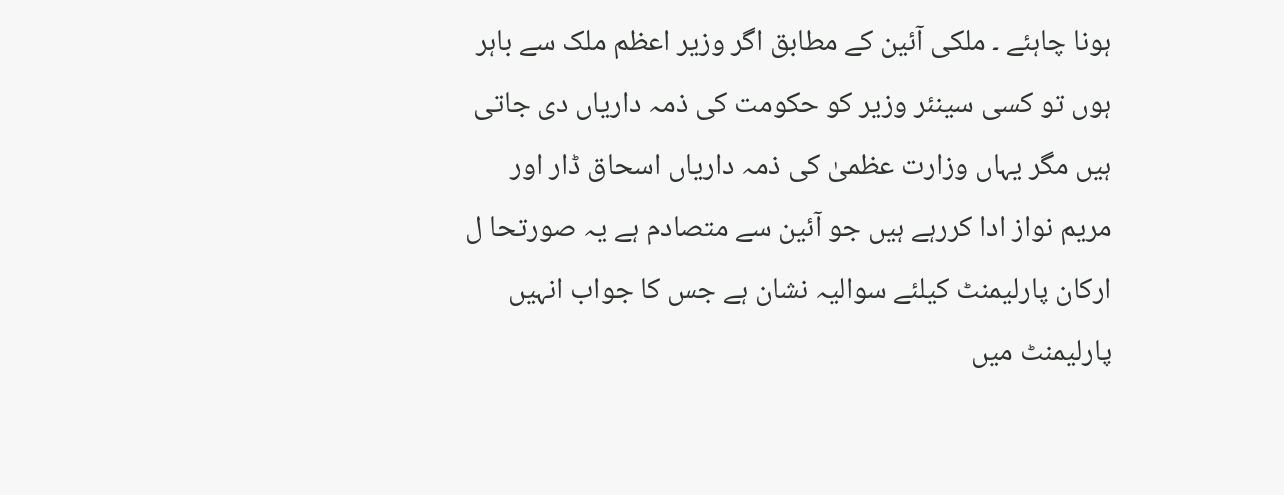ہونا چاہئے ۔ ملکی آئین کے مطابق اگر وزیر اعظم ملک سے باہر ہوں تو کسی سینئر وزیر کو حکومت کی ذمہ داریاں دی جاتی ہیں مگر یہاں وزارت عظمیٰ کی ذمہ داریاں اسحاق ڈار اور مریم نواز ادا کررہے ہیں جو آئین سے متصادم ہے یہ صورتحا ل ارکان پارلیمنٹ کیلئے سوالیہ نشان ہے جس کا جواب انہیں پارلیمنٹ میں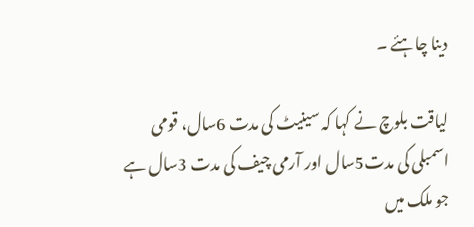دینا چاہئے ۔

لیاقت بلوچ نے کہا کہ سینیٹ کی مدت 6سال، قومی اسمبلی کی مدت5سال اور آرمی چیف کی مدت 3سال ہے جو ملک میں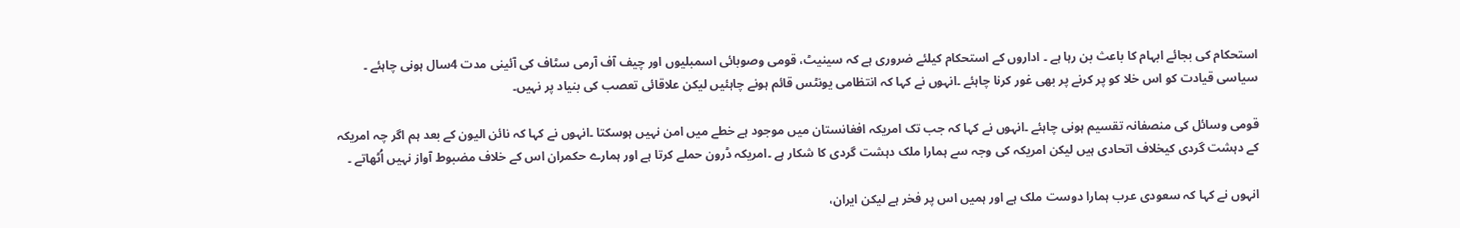استحکام کی بجائے ابہام کا باعث بن رہا ہے ۔ اداروں کے استحکام کیلئے ضروری ہے کہ سینیٹ، قومی وصوبائی اسمبلیوں اور چیف آف آرمی سٹاف کی آئینی مدت 4سال ہونی چاہئے ۔ سیاسی قیادت کو اس خلا کو پر کرنے پر بھی غور کرنا چاہئے ۔انہوں نے کہا کہ انتظامی یونٹس قائم ہونے چاہئیں لیکن علاقائی تعصب کی بنیاد پر نہیں۔

قومی وسائل کی منصفانہ تقسیم ہونی چاہئے ۔انہوں نے کہا کہ جب تک امریکہ افغانستان میں موجود ہے خطے میں امن نہیں ہوسکتا ۔انہوں نے کہا کہ نائن الیون کے بعد ہم اگر چہ امریکہ کے دہشت گردی کیخلاف اتحادی ہیں لیکن امریکہ کی وجہ سے ہمارا ملک دہشت گردی کا شکار ہے ۔امریکہ ڈرون حملے کرتا ہے اور ہمارے حکمران اس کے خلاف مضبوط آواز نہیں اُٹھاتے ۔

انہوں نے کہا کہ سعودی عرب ہمارا دوست ملک ہے اور ہمیں اس پر فخر ہے لیکن ایران،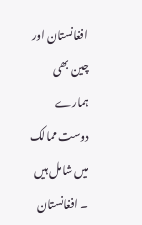افغانستان اور چین بھی ہمارے دوست ممالک میں شامل ہیں ۔ افغانستان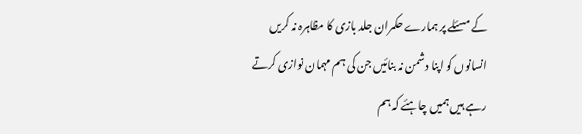کے مسئلے پر ہمارے حکمران جلد بازی کا مظاہرہ نہ کریں انسانوں کو اپنا دشمن نہ بنائیں جن کی ہم مہمان نوازی کرتے رہے ہیں ہمیں چاہئے کہ ہم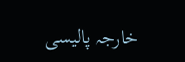خارجہ پالیسی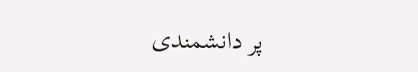پر دانشمندی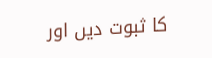کا ثبوت دیں اور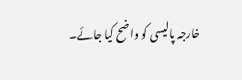خارجہ پالیسی کو واضح کیا جائے۔